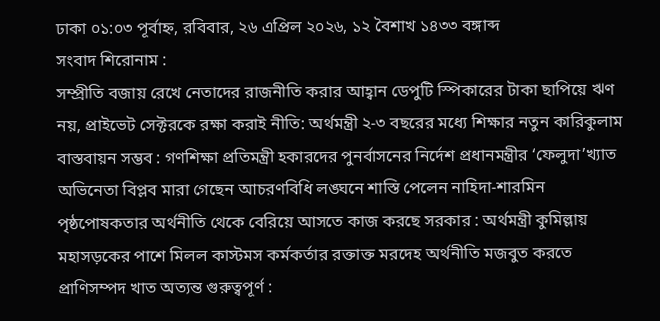ঢাকা ০১:০৩ পূর্বাহ্ন, রবিবার, ২৬ এপ্রিল ২০২৬, ১২ বৈশাখ ১৪৩৩ বঙ্গাব্দ
সংবাদ শিরোনাম :
সম্প্রীতি বজায় রেখে নেতাদের রাজনীতি করার আহ্বান ডেপুটি স্পিকারের টাকা ছাপিয়ে ঋণ নয়, প্রাইভেট সেক্টরকে রক্ষা করাই নীতি: অর্থমন্ত্রী ২-৩ বছরের মধ্যে শিক্ষার নতুন কারিকুলাম বাস্তবায়ন সম্ভব : গণশিক্ষা প্রতিমন্ত্রী হকারদের পুনর্বাসনের নির্দেশ প্রধানমন্ত্রীর ‘ফেলুদা’খ্যাত অভিনেতা বিপ্লব মারা গেছেন আচরণবিধি লঙ্ঘনে শাস্তি পেলেন নাহিদা-শারমিন পৃষ্ঠপোষকতার অর্থনীতি থেকে বেরিয়ে আসতে কাজ করছে সরকার : অর্থমন্ত্রী কুমিল্লায় মহাসড়কের পাশে মিলল কাস্টমস কর্মকর্তার রক্তাক্ত মরদেহ অর্থনীতি মজবুত করতে প্রাণিসম্পদ খাত অত্যন্ত গুরুত্বপূর্ণ :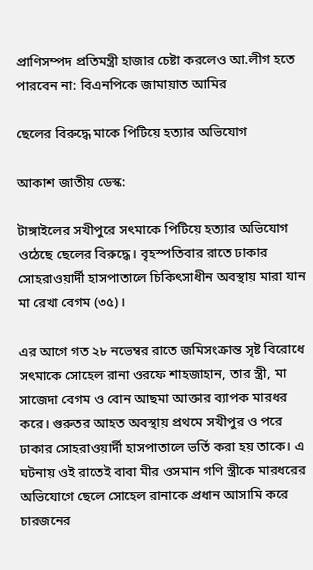প্রাণিসম্পদ প্রতিমন্ত্রী হাজার চেষ্টা করলেও আ.লীগ হতে পারবেন না: বিএনপিকে জামায়াত আমির

ছেলের বিরুদ্ধে মাকে পিটিয়ে হত্যার অভিযোগ

আকাশ জাতীয় ডেস্ক:

টাঙ্গাইলের সখীপুরে সৎমাকে পিটিয়ে হত্যার অভিযোগ ওঠেছে ছেলের বিরুদ্ধে। বৃহস্পতিবার রাতে ঢাকার সোহরাওয়ার্দী হাসপাতালে চিকিৎসাধীন অবস্থায় মারা যান মা রেখা বেগম (৩৫)।

এর আগে গত ২৮ নভেম্বর রাতে জমিসংক্রান্ত সৃষ্ট বিরোধে সৎমাকে সোহেল রানা ওরফে শাহজাহান, তার স্ত্রী, মা সাজেদা বেগম ও বোন আছমা আক্তার ব্যাপক মারধর করে। গুরুতর আহত অবস্থায় প্রথমে সখীপুর ও পরে ঢাকার সোহরাওয়ার্দী হাসপাতালে ভর্তি করা হয় তাকে। এ ঘটনায় ওই রাতেই বাবা মীর ওসমান গণি স্ত্রীকে মারধরের অভিযোগে ছেলে সোহেল রানাকে প্রধান আসামি করে চারজনের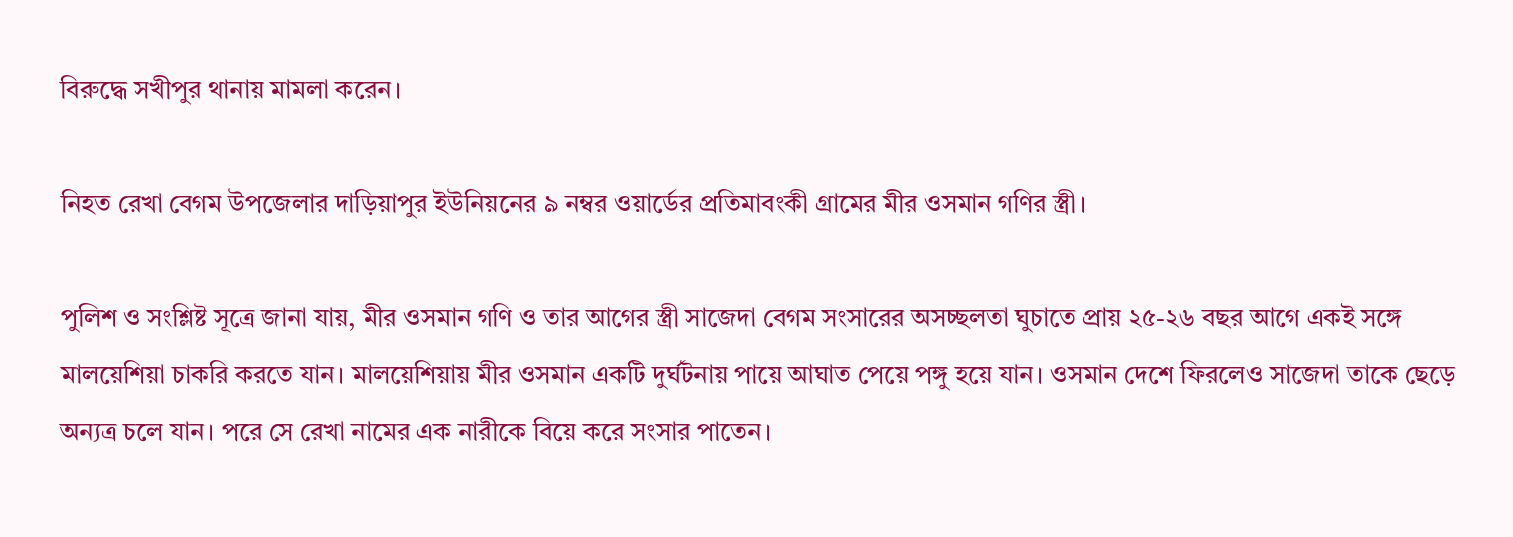বিরুদ্ধে সখীপুর থানায় মামলা করেন।

নিহত রেখা বেগম উপজেলার দাড়িয়াপুর ইউনিয়নের ৯ নম্বর ওয়ার্ডের প্রতিমাবংকী গ্রামের মীর ওসমান গণির স্ত্রী।

পুলিশ ও সংশ্লিষ্ট সূত্রে জানা যায়, মীর ওসমান গণি ও তার আগের স্ত্রী সাজেদা বেগম সংসারের অসচ্ছলতা ঘুচাতে প্রায় ২৫-২৬ বছর আগে একই সঙ্গে মালয়েশিয়া চাকরি করতে যান। মালয়েশিয়ায় মীর ওসমান একটি দুর্ঘটনায় পায়ে আঘাত পেয়ে পঙ্গু হয়ে যান। ওসমান দেশে ফিরলেও সাজেদা তাকে ছেড়ে অন্যত্র চলে যান। পরে সে রেখা নামের এক নারীকে বিয়ে করে সংসার পাতেন।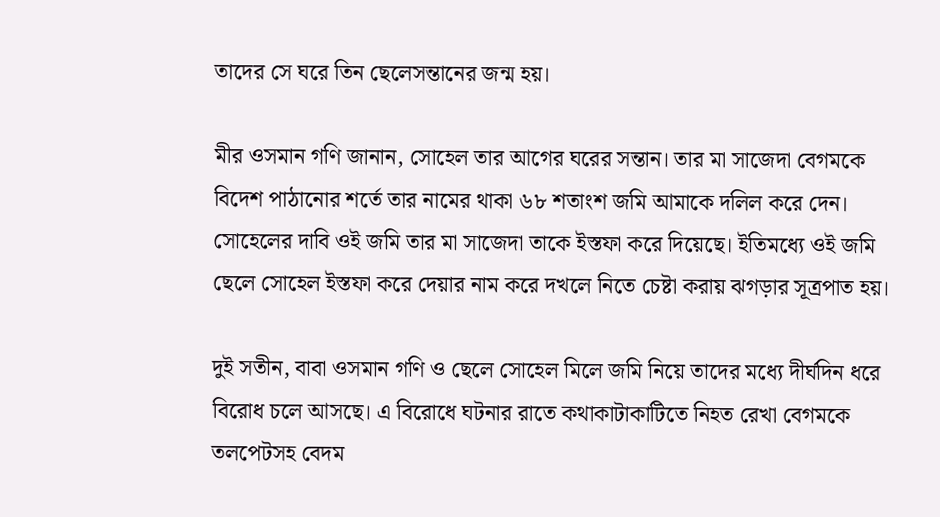তাদের সে ঘরে তিন ছেলেসন্তানের জন্ম হয়।

মীর ওসমান গণি জানান, সোহেল তার আগের ঘরের সন্তান। তার মা সাজেদা বেগমকে বিদেশ পাঠানোর শর্তে তার নামের থাকা ৬৮ শতাংশ জমি আমাকে দলিল করে দেন। সোহেলের দাবি ওই জমি তার মা সাজেদা তাকে ইস্তফা করে দিয়েছে। ইতিমধ্যে ওই জমি ছেলে সোহেল ইস্তফা করে দেয়ার নাম করে দখলে নিতে চেষ্টা করায় ঝগড়ার সূত্রপাত হয়।

দুই সতীন, বাবা ওসমান গণি ও ছেলে সোহেল মিলে জমি নিয়ে তাদের মধ্যে দীর্ঘদিন ধরে বিরোধ চলে আসছে। এ বিরোধে ঘটনার রাতে কথাকাটাকাটিতে নিহত রেখা বেগমকে তলপেটসহ বেদম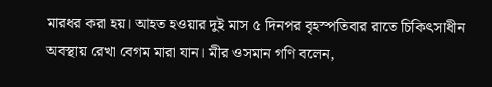মারধর করা হয়। আহত হওয়ার দুই মাস ৫ দিনপর বৃহস্পতিবার রাতে চিকিৎসাধীন অবস্থায় রেখা বেগম মারা যান। মীর ওসমান গণি বলেন,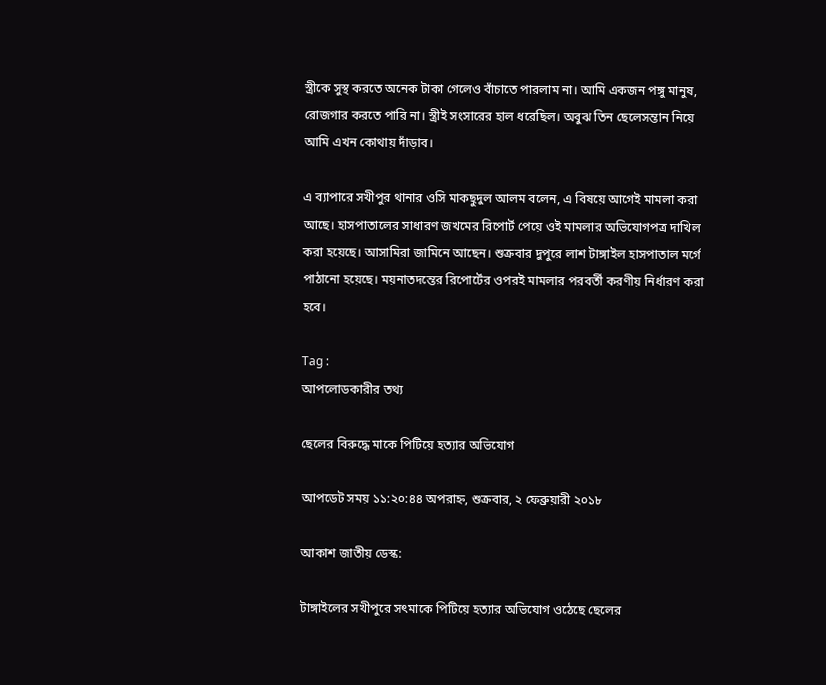স্ত্রীকে সুস্থ করতে অনেক টাকা গেলেও বাঁচাতে পারলাম না। আমি একজন পঙ্গু মানুষ, রোজগার করতে পারি না। স্ত্রীই সংসারের হাল ধরেছিল। অবুঝ তিন ছেলেসন্তান নিয়ে আমি এখন কোথায় দাঁড়াব।

এ ব্যাপারে সখীপুর থানার ওসি মাকছুদুল আলম বলেন, এ বিষয়ে আগেই মামলা করা আছে। হাসপাতালের সাধারণ জখমের রিপোর্ট পেয়ে ওই মামলার অভিযোগপত্র দাখিল করা হয়েছে। আসামিরা জামিনে আছেন। শুক্রবার দুপুরে লাশ টাঙ্গাইল হাসপাতাল মর্গে পাঠানো হয়েছে। ময়নাতদন্তের রিপোর্টের ওপরই মামলার পরবর্তী করণীয় নির্ধারণ করা হবে।

Tag :
আপলোডকারীর তথ্য

ছেলের বিরুদ্ধে মাকে পিটিয়ে হত্যার অভিযোগ

আপডেট সময় ১১:২০:৪৪ অপরাহ্ন, শুক্রবার, ২ ফেব্রুয়ারী ২০১৮

আকাশ জাতীয় ডেস্ক:

টাঙ্গাইলের সখীপুরে সৎমাকে পিটিয়ে হত্যার অভিযোগ ওঠেছে ছেলের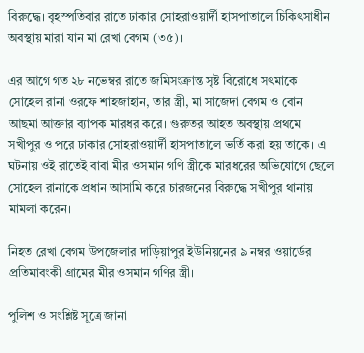বিরুদ্ধে। বৃহস্পতিবার রাতে ঢাকার সোহরাওয়ার্দী হাসপাতালে চিকিৎসাধীন অবস্থায় মারা যান মা রেখা বেগম (৩৫)।

এর আগে গত ২৮ নভেম্বর রাতে জমিসংক্রান্ত সৃষ্ট বিরোধে সৎমাকে সোহেল রানা ওরফে শাহজাহান, তার স্ত্রী, মা সাজেদা বেগম ও বোন আছমা আক্তার ব্যাপক মারধর করে। গুরুতর আহত অবস্থায় প্রথমে সখীপুর ও পরে ঢাকার সোহরাওয়ার্দী হাসপাতালে ভর্তি করা হয় তাকে। এ ঘটনায় ওই রাতেই বাবা মীর ওসমান গণি স্ত্রীকে মারধরের অভিযোগে ছেলে সোহেল রানাকে প্রধান আসামি করে চারজনের বিরুদ্ধে সখীপুর থানায় মামলা করেন।

নিহত রেখা বেগম উপজেলার দাড়িয়াপুর ইউনিয়নের ৯ নম্বর ওয়ার্ডের প্রতিমাবংকী গ্রামের মীর ওসমান গণির স্ত্রী।

পুলিশ ও সংশ্লিষ্ট সূত্রে জানা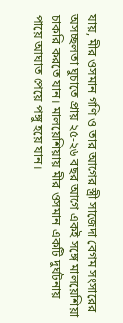যায়, মীর ওসমান গণি ও তার আগের স্ত্রী সাজেদা বেগম সংসারের অসচ্ছলতা ঘুচাতে প্রায় ২৫-২৬ বছর আগে একই সঙ্গে মালয়েশিয়া চাকরি করতে যান। মালয়েশিয়ায় মীর ওসমান একটি দুর্ঘটনায় পায়ে আঘাত পেয়ে পঙ্গু হয়ে যান।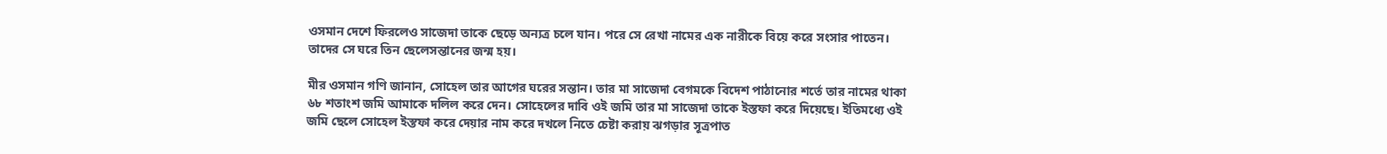ওসমান দেশে ফিরলেও সাজেদা তাকে ছেড়ে অন্যত্র চলে যান। পরে সে রেখা নামের এক নারীকে বিয়ে করে সংসার পাতেন। তাদের সে ঘরে তিন ছেলেসন্তানের জন্ম হয়।

মীর ওসমান গণি জানান, সোহেল তার আগের ঘরের সন্তান। তার মা সাজেদা বেগমকে বিদেশ পাঠানোর শর্তে তার নামের থাকা ৬৮ শতাংশ জমি আমাকে দলিল করে দেন। সোহেলের দাবি ওই জমি তার মা সাজেদা তাকে ইস্তফা করে দিয়েছে। ইতিমধ্যে ওই জমি ছেলে সোহেল ইস্তফা করে দেয়ার নাম করে দখলে নিতে চেষ্টা করায় ঝগড়ার সূত্রপাত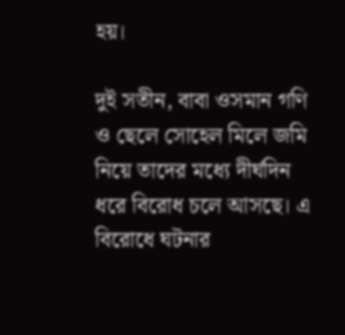হয়।

দুই সতীন, বাবা ওসমান গণি ও ছেলে সোহেল মিলে জমি নিয়ে তাদের মধ্যে দীর্ঘদিন ধরে বিরোধ চলে আসছে। এ বিরোধে ঘটনার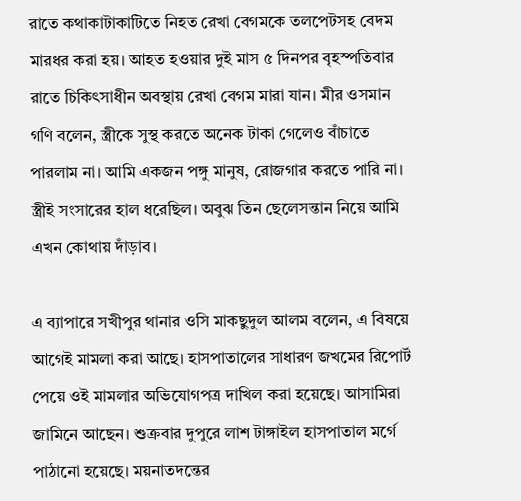রাতে কথাকাটাকাটিতে নিহত রেখা বেগমকে তলপেটসহ বেদম মারধর করা হয়। আহত হওয়ার দুই মাস ৫ দিনপর বৃহস্পতিবার রাতে চিকিৎসাধীন অবস্থায় রেখা বেগম মারা যান। মীর ওসমান গণি বলেন, স্ত্রীকে সুস্থ করতে অনেক টাকা গেলেও বাঁচাতে পারলাম না। আমি একজন পঙ্গু মানুষ, রোজগার করতে পারি না। স্ত্রীই সংসারের হাল ধরেছিল। অবুঝ তিন ছেলেসন্তান নিয়ে আমি এখন কোথায় দাঁড়াব।

এ ব্যাপারে সখীপুর থানার ওসি মাকছুদুল আলম বলেন, এ বিষয়ে আগেই মামলা করা আছে। হাসপাতালের সাধারণ জখমের রিপোর্ট পেয়ে ওই মামলার অভিযোগপত্র দাখিল করা হয়েছে। আসামিরা জামিনে আছেন। শুক্রবার দুপুরে লাশ টাঙ্গাইল হাসপাতাল মর্গে পাঠানো হয়েছে। ময়নাতদন্তের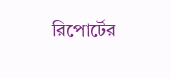রিপোর্টের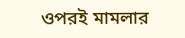ওপরই মামলার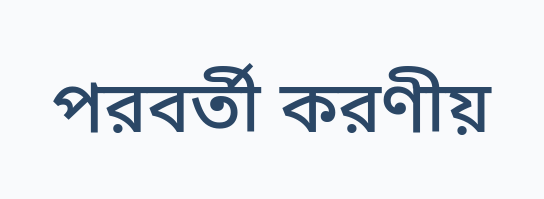পরবর্তী করণীয়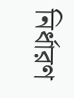নির্ধারণ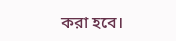করা হবে।